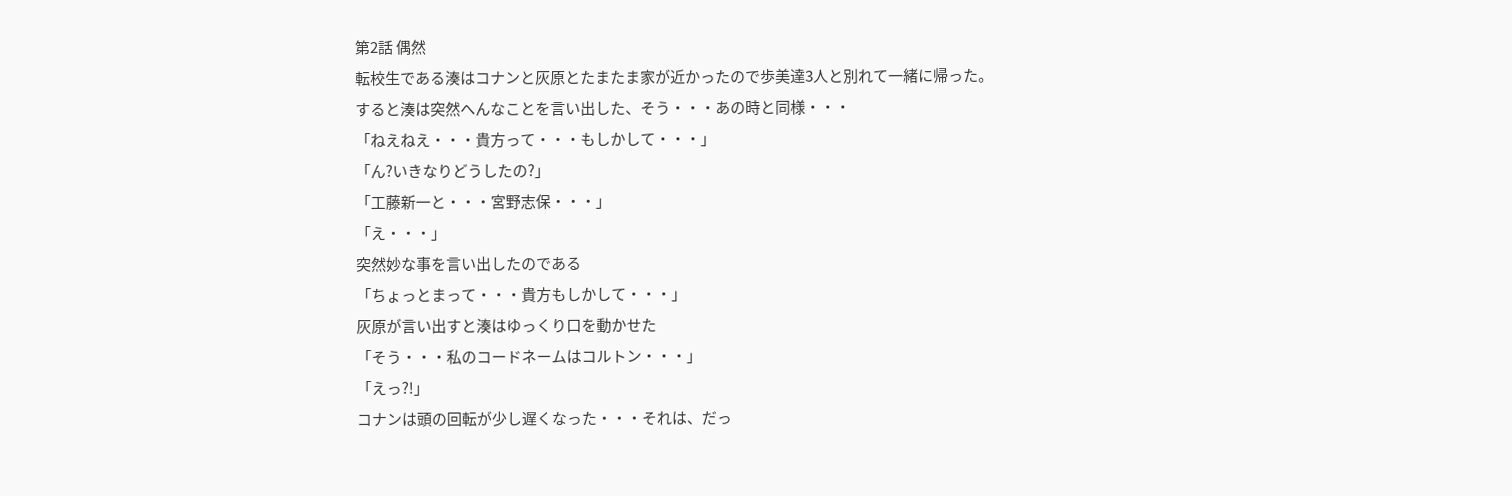第2話 偶然
転校生である湊はコナンと灰原とたまたま家が近かったので歩美達3人と別れて一緒に帰った。
すると湊は突然へんなことを言い出した、そう・・・あの時と同様・・・
「ねえねえ・・・貴方って・・・もしかして・・・」
「ん?いきなりどうしたの?」
「工藤新一と・・・宮野志保・・・」
「え・・・」
突然妙な事を言い出したのである
「ちょっとまって・・・貴方もしかして・・・」
灰原が言い出すと湊はゆっくり口を動かせた
「そう・・・私のコードネームはコルトン・・・」
「えっ?!」
コナンは頭の回転が少し遅くなった・・・それは、だっ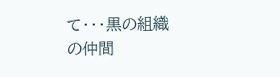て・・・黒の組織の仲間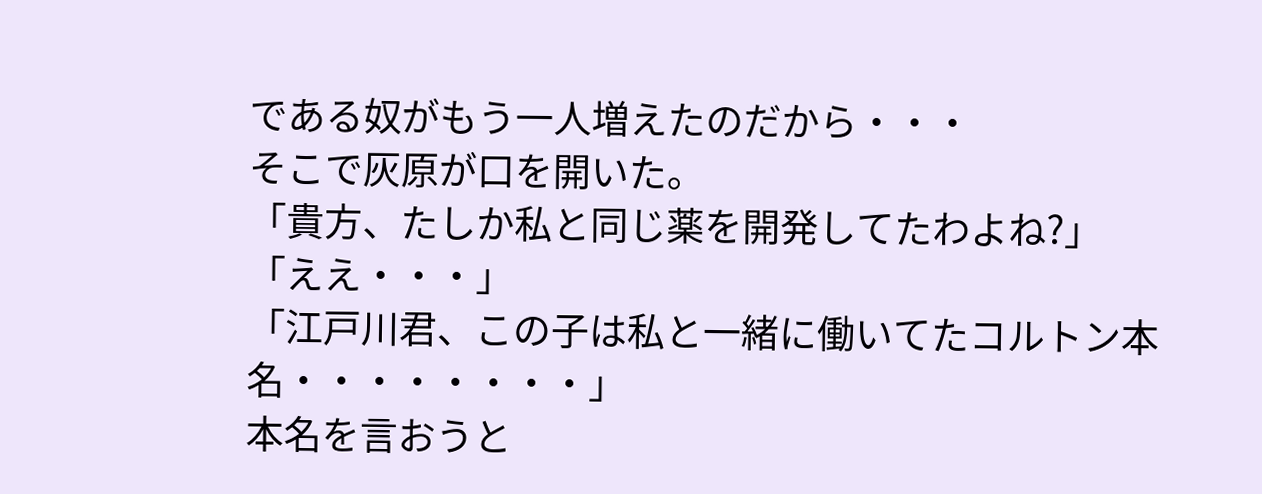である奴がもう一人増えたのだから・・・
そこで灰原が口を開いた。
「貴方、たしか私と同じ薬を開発してたわよね?」
「ええ・・・」
「江戸川君、この子は私と一緒に働いてたコルトン本名・・・・・・・・」
本名を言おうと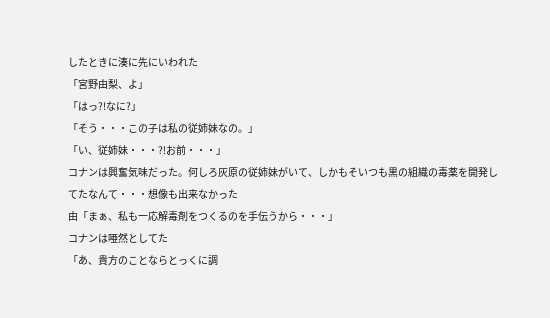したときに湊に先にいわれた
「宮野由梨、よ」
「はっ?!なに?」
「そう・・・この子は私の従姉妹なの。」
「い、従姉妹・・・?!お前・・・」
コナンは興奮気味だった。何しろ灰原の従姉妹がいて、しかもそいつも黒の組織の毒薬を開発してたなんて・・・想像も出来なかった
由「まぁ、私も一応解毒剤をつくるのを手伝うから・・・」
コナンは唖然としてた
「あ、貴方のことならとっくに調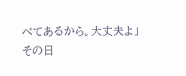べてあるから。大丈夫よ」
その日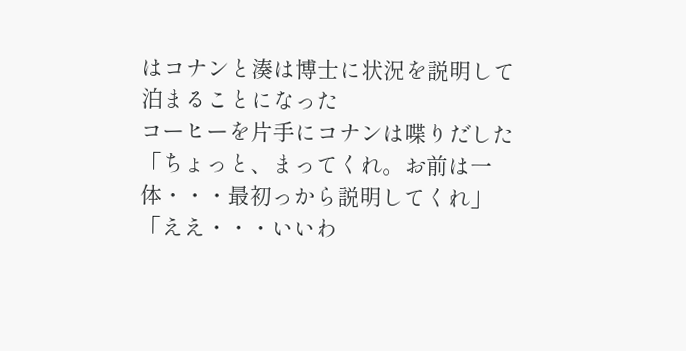はコナンと湊は博士に状況を説明して泊まることになった
コーヒーを片手にコナンは喋りだした
「ちょっと、まってくれ。お前は一体・・・最初っから説明してくれ」
「ええ・・・いいわ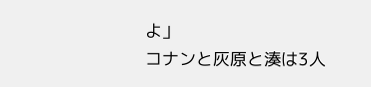よ」
コナンと灰原と湊は3人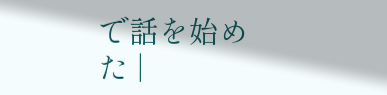で話を始めた |